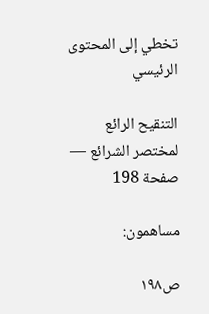تخطي إلى المحتوى الرئيسي

التنقيح الرائع لمختصر الشرائع — صفحة 198

مساهمون:

ص١٩٨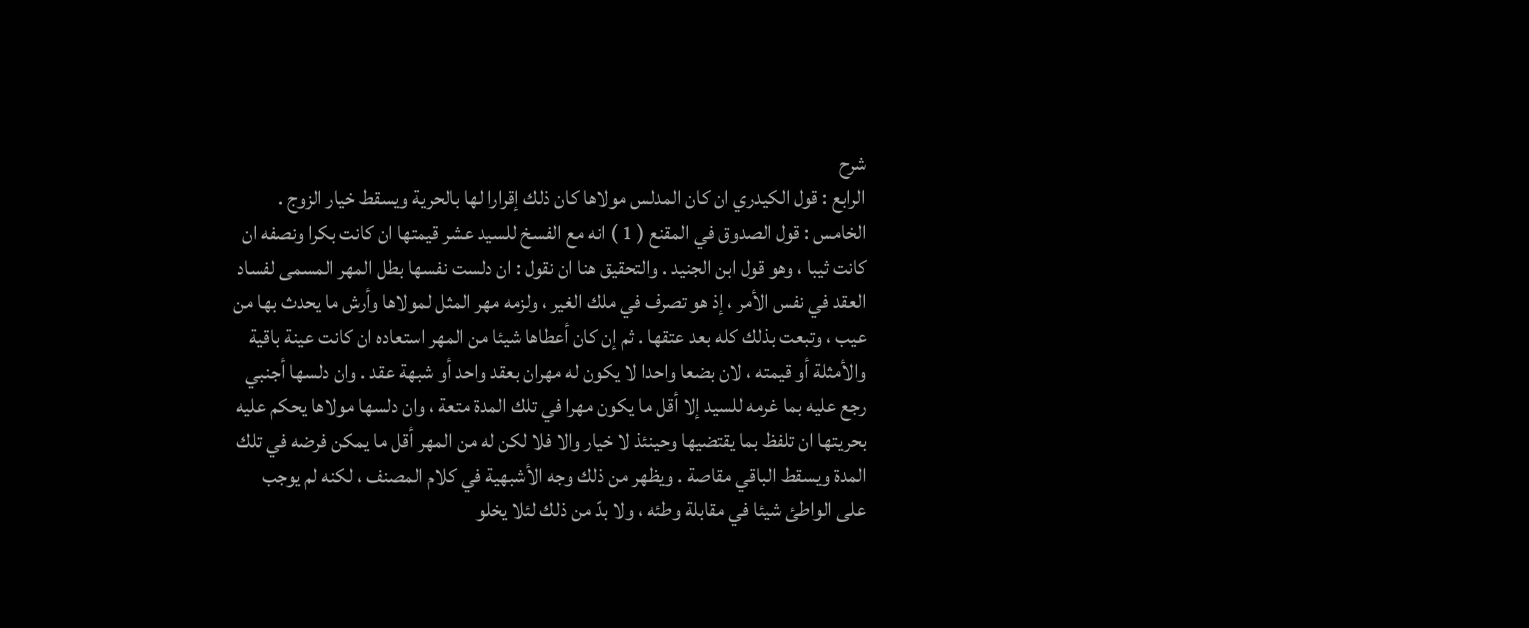شرح
الرابع : قول الكيدري ان كان المدلس مولاها كان ذلك إقرارا لها بالحرية ويسقط خيار الزوج . الخامس : قول الصدوق في المقنع ( 1 ) انه مع الفسخ للسيد عشر قيمتها ان كانت بكرا ونصفه ان كانت ثيبا ، وهو قول ابن الجنيد . والتحقيق هنا ان نقول : ان دلست نفسها بطل المهر المسمى لفساد العقد في نفس الأمر ، إذ هو تصرف في ملك الغير ، ولزمه مهر المثل لمولاها وأرش ما يحدث بها من عيب ، وتبعت بذلك كله بعد عتقها . ثم إن كان أعطاها شيئا من المهر استعاده ان كانت عينة باقية والأمثلة أو قيمته ، لان بضعا واحدا لا يكون له مهران بعقد واحد أو شبهة عقد . وان دلسها أجنبي رجع عليه بما غرمه للسيد إلا أقل ما يكون مهرا في تلك المدة متعة ، وان دلسها مولاها يحكم عليه بحريتها ان تلفظ بما يقتضيها وحينئذ لا خيار والا فلا لكن له من المهر أقل ما يمكن فرضه في تلك المدة ويسقط الباقي مقاصة . ويظهر من ذلك وجه الأشبهية في كلام المصنف ، لكنه لم يوجب على الواطئ شيئا في مقابلة وطئه ، ولا بدّ من ذلك لئلا يخلو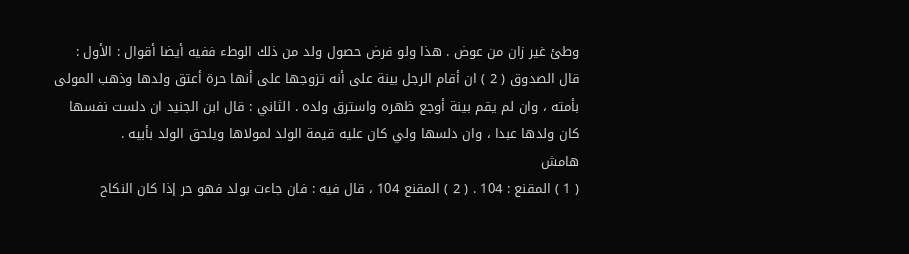وطئ غير زان من عوض . هذا ولو فرض حصول ولد من ذلك الوطء ففيه أيضا أقوال : الأول : قال الصدوق ( 2 ) ان أقام الرجل بينة على أنه تزوجها على أنها حرة أعتق ولدها وذهب المولى بأمته ، وان لم يقم بينة أوجع ظهره واسترق ولده . الثاني : قال ابن الجنيد ان دلست نفسها كان ولدها عبدا ، وان دلسها ولي كان عليه قيمة الولد لمولاها ويلحق الولد بأبيه .
هامش
( 1 ) المقنع : 104 . ( 2 ) المقنع 104 ، قال فيه : فان جاءت بولد فهو حر إذا كان النكاح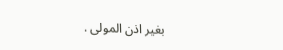بغير اذن المولى .